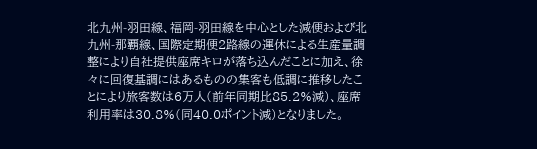北九州-羽田線、福岡-羽田線を中心とした減便および北九州-那覇線、国際定期便2路線の運休による生産量調整により自社提供座席キロが落ち込んだことに加え、徐々に回復基調にはあるものの集客も低調に推移したことにより旅客数は6万人(前年同期比85.2%減)、座席利用率は30.8%(同40.0ポイント減)となりました。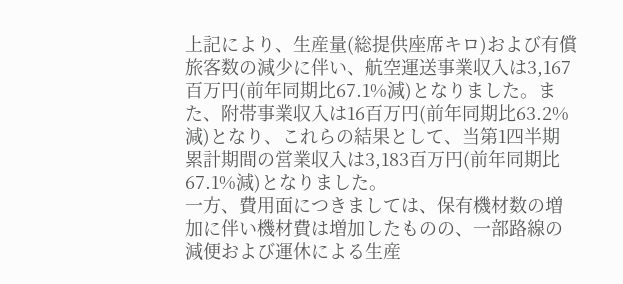上記により、生産量(総提供座席キロ)および有償旅客数の減少に伴い、航空運送事業収入は3,167百万円(前年同期比67.1%減)となりました。また、附帯事業収入は16百万円(前年同期比63.2%減)となり、これらの結果として、当第1四半期累計期間の営業収入は3,183百万円(前年同期比67.1%減)となりました。
一方、費用面につきましては、保有機材数の増加に伴い機材費は増加したものの、一部路線の減便および運休による生産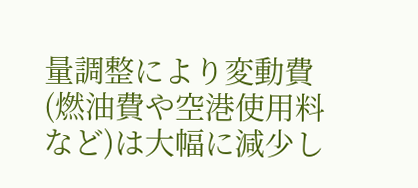量調整により変動費(燃油費や空港使用料など)は大幅に減少し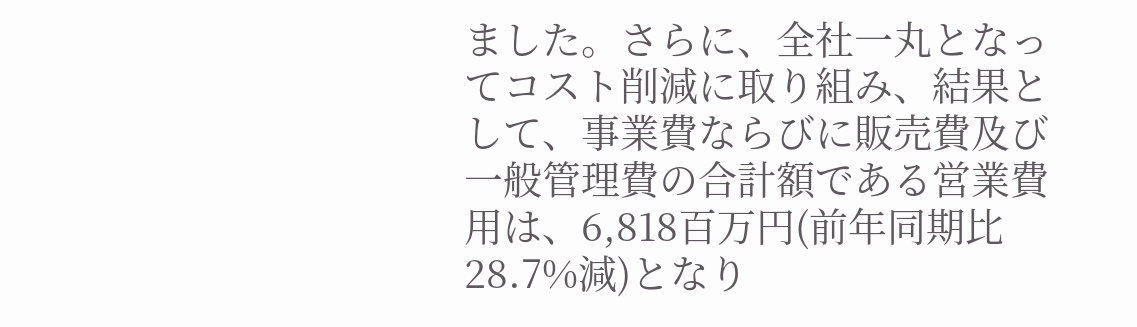ました。さらに、全社一丸となってコスト削減に取り組み、結果として、事業費ならびに販売費及び一般管理費の合計額である営業費用は、6,818百万円(前年同期比28.7%減)となり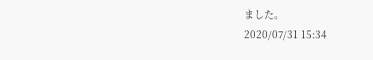ました。
2020/07/31 15:34